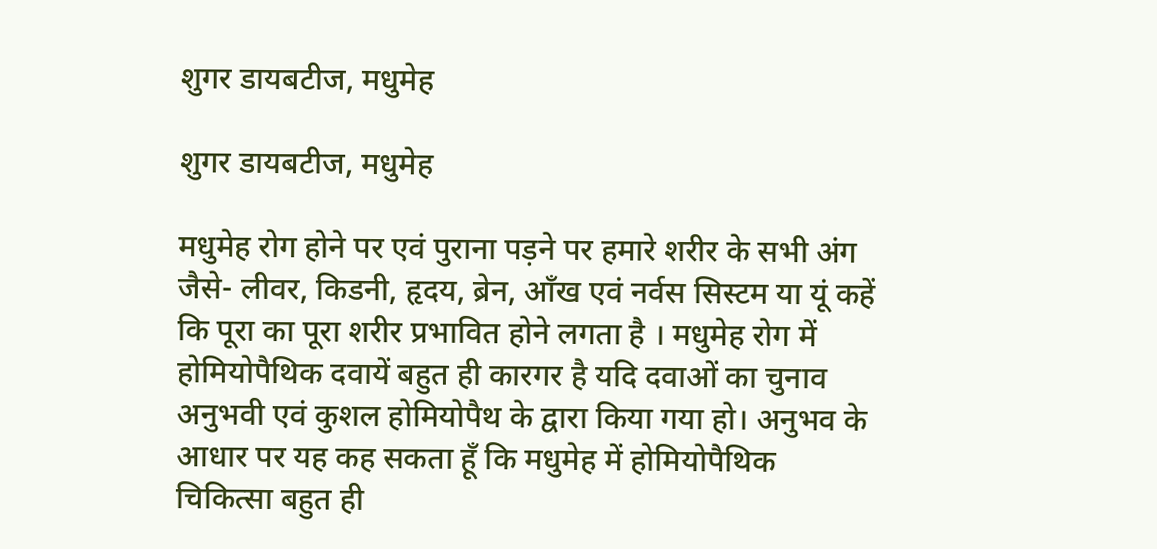शुगर डायबटीज, मधुमेह

शुगर डायबटीज, मधुमेह

मधुमेह रोग होने पर एवं पुराना पड़ने पर हमारे शरीर के सभी अंग जैसे- लीवर, किडनी, हृदय, ब्रेन, आँख एवं नर्वस सिस्टम या यूं कहें कि पूरा का पूरा शरीर प्रभावित होने लगता है । मधुमेह रोग में होमियोपैथिक दवायें बहुत ही कारगर है यदि दवाओं का चुनाव अनुभवी एवं कुशल होमियोपैथ के द्वारा किया गया हो। अनुभव के आधार पर यह कह सकता हूँ कि मधुमेह में होमियोपैथिक चिकित्सा बहुत ही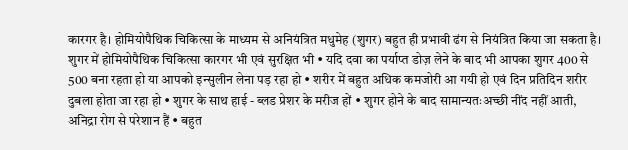कारगर है। होमियोपैथिक चिकित्सा के माध्यम से अनियंत्रित मधुमेह (शुगर) बहुत ही प्रभावी ढंग से नियंत्रित किया जा सकता है। शुगर में होमियोपैथिक चिकित्सा कारगर भी एवं सुरक्षित भी • यदि दवा का पर्याप्त डोज़ लेने के बाद भी आपका शुगर 400 से 500 बना रहता हो या आपको इन्सुलीन लेना पड़ रहा हो • शरीर में बहुत अधिक कमजोरी आ गयी हो एवं दिन प्रतिदिन शरीर दुबला होता जा रहा हो • शुगर के साथ हाई - ब्लड प्रेशर के मरीज हों • शुगर होने के बाद सामान्यतःअच्छी नींद नहीं आती, अनिद्रा रोग से परेशान हैं • बहुत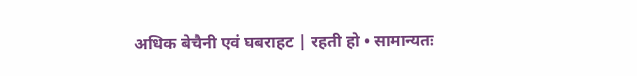अधिक बेचैनी एवं घबराहट | रहती हो • सामान्यतः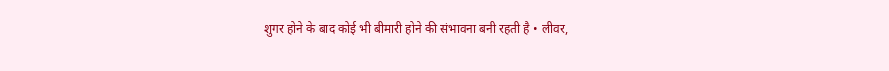शुगर होने के बाद कोई भी बीमारी होने की संभावना बनी रहती है • लीवर,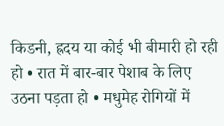किडनी, ह्रदय या कोई भी बीमारी हो रही हो • रात में बार-बार पेशाब के लिए उठना पड़ता हो • मधुमेह रोगियों में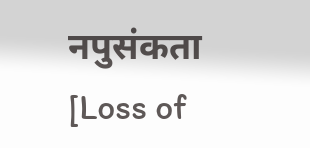नपुसंकता [Loss of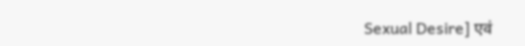Sexual Desire] एवं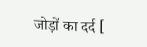जोड़ों का दर्द [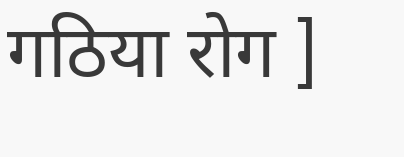गठिया रोग ]